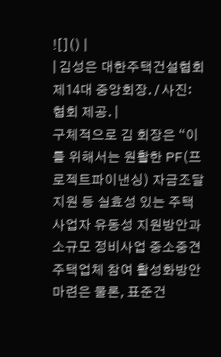![]() |
| 김성은 대한주택건설협회 제14대 중앙회장. / 사진: 협회 제공. |
구체적으로 김 회장은 “이를 위해서는 원활한 PF(프로젝트파이낸싱) 자금조달 지원 등 실효성 있는 주택사업자 유동성 지원방안과 소규모 정비사업 중소중견주택업체 참여 활성화방안 마련은 물론, 표준건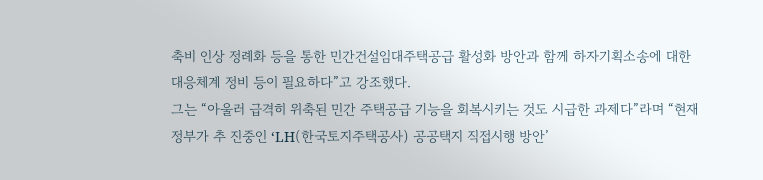축비 인상 정례화 등을 통한 민간건설임대주택공급 활성화 방안과 함께 하자기획소송에 대한 대응체계 정비 등이 필요하다”고 강조했다.
그는 “아울러 급격히 위축된 민간 주택공급 기능을 회복시키는 것도 시급한 과제다”라며 “현재 정부가 추 진중인 ‘LH(한국토지주택공사) 공공택지 직접시행 방안’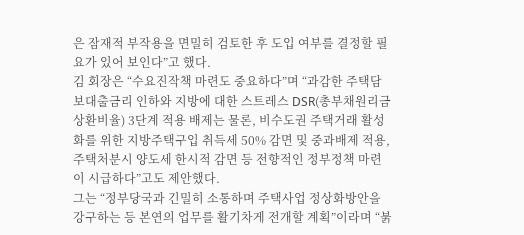은 잠재적 부작용을 면밀히 검토한 후 도입 여부를 결정할 필요가 있어 보인다”고 했다.
김 회장은 “수요진작책 마련도 중요하다”며 “과감한 주택담보대출금리 인하와 지방에 대한 스트레스 DSR(총부채원리금상환비율) 3단계 적용 배제는 물론, 비수도권 주택거래 활성화를 위한 지방주택구입 취득세 50% 감면 및 중과배제 적용, 주택처분시 양도세 한시적 감면 등 전향적인 정부정책 마련이 시급하다”고도 제안했다.
그는 “정부당국과 긴밀히 소통하며 주택사업 정상화방안을 강구하는 등 본연의 업무를 활기차게 전개할 계획”이라며 “붉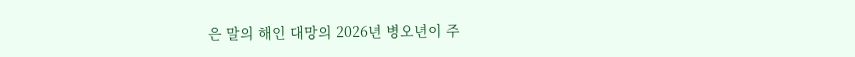은 말의 해인 대망의 2026년 병오년이 주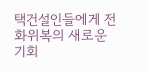택건설인들에게 전화위복의 새로운 기회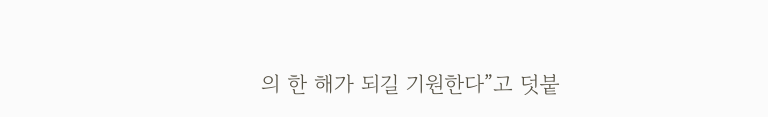의 한 해가 되길 기원한다”고 덧붙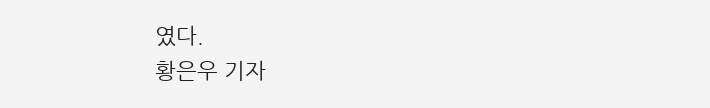였다.
황은우 기자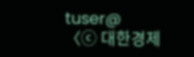tuser@
〈ⓒ 대한경제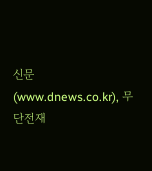신문(www.dnews.co.kr), 무단전재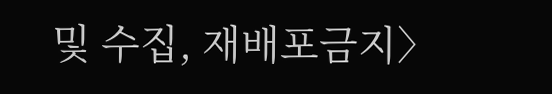및 수집, 재배포금지〉